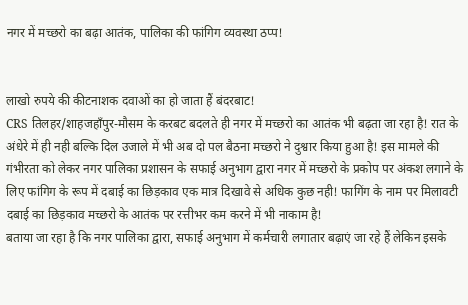नगर में मच्छरो का बढ़ा आतंक, पालिका की फांगिग व्यवस्था ठप्प!


लाखो रुपये की कीटनाशक दवाओं का हो जाता हैं बंदरबाट!
CRS तिलहर/शाहजहाँपुर-मौसम के करबट बदलते ही नगर में मच्छरो का आतंक भी बढ़ता जा रहा है! रात के अंधेरे में ही नही बल्कि दिल उजाले में भी अब दो पल बैठना मच्छरो ने दुश्वार किया हुआ है! इस मामले की गंभीरता को लेकर नगर पालिका प्रशासन के सफाई अनुभाग द्वारा नगर में मच्छरो के प्रकोप पर अंकश लगाने के लिए फांगिग के रूप में दबाई का छिड़काव एक मात्र दिखावे से अधिक कुछ नही! फागिंग के नाम पर मिलावटी दबाई का छिड़काव मच्छरो के आतंक पर रत्तीभर कम करने में भी नाकाम है!
बताया जा रहा है कि नगर पालिका द्वारा, सफाई अनुभाग में कर्मचारी लगातार बढ़ाएं जा रहे हैं लेकिन इसके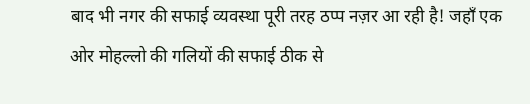बाद भी नगर की सफाई व्यवस्था पूरी तरह ठप्प नज़र आ रही है! जहाँ एक ओर मोहल्लो की गलियों की सफाई ठीक से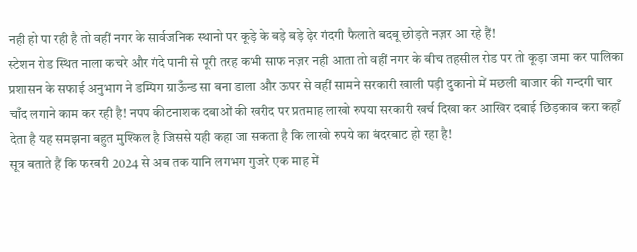नही हो पा रही है तो वहीं नगर के सार्वजनिक स्थानो पर कूड़े के बड़े बड़े ढ़ेर गंदगी फैलाते बदबू छोड़ते नज़र आ रहे हैं!
स्टेशन रोड स्थित नाला कचरे और गंदे पानी से पूरी तरह कभी साफ नज़र नही आता तो वहीं नगर के बीच तहसील रोड पर तो कूड़ा जमा कर पालिका प्रशासन के सफाई अनुभाग ने डम्पिग ग्राऊँन्ड सा बना डाला और ऊपर से वहीं सामने सरकारी खाली पड़ी दुकानो में मछली बाजार की गन्दगी चार चाँद लगाने काम कर रही है! नपप कीटनाशक दबाओं की खरीद पर प्रतमाह लाखो रुपया सरकारी खर्च दिखा कर आखिर दबाई छिड़काव करा कहाँ देता है यह समझना बहुत मुश्किल है जिससे यही कहा जा सकता है कि लाखो रुपये का बंदरबाट हो रहा है!
सूत्र बताते हैं कि फरबरी 2024 से अब तक यानि लगभग गुजरे एक माह में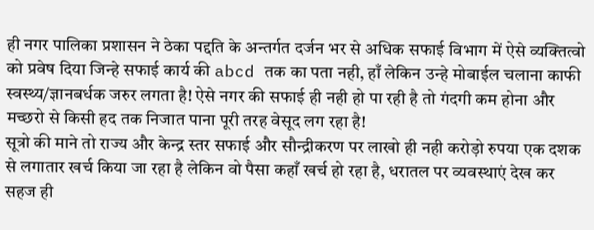ही नगर पालिका प्रशासन ने ठेका पद्दति के अन्तर्गत दर्जन भर से अधिक सफाई विभाग में ऐसे व्यक्तित्वो को प्रवेष दिया जिन्हे सफाई कार्य की abcd तक का पता नही, हाँ लेकिन उन्हे मोबाईल चलाना काफी स्वस्थ्य/ज्ञानबर्धक जरुर लगता है! ऐसे नगर की सफाई ही नही हो पा रही है तो गंदगी कम होना और मच्छरो से किसी हद तक निजात पाना पूरी तरह वेसूद लग रहा है!
सूत्रो की माने तो राज्य और केन्द्र स्तर सफाई और सौन्द्रीकरण पर लाखो ही नही करोड़ो रुपया एक दशक से लगातार खर्च किया जा रहा है लेकिन वो पैसा कहाँ खर्च हो रहा है, धरातल पर व्यवस्थाएं देख कर सहज ही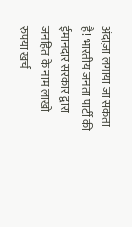अंदाज़ा लगाया जा सकता है! भारतीय जनता पार्टी की ईमानदार सरकार द्वारा जनहित के नाम लाखो रुपया खर्च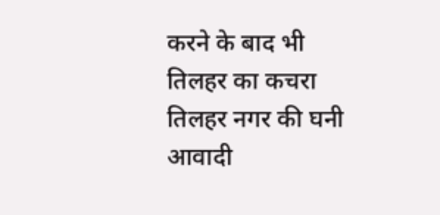करने के बाद भी तिलहर का कचरा तिलहर नगर की घनी आवादी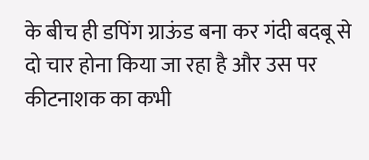के बीच ही डपिंग ग्राऊंड बना कर गंदी बदबू से दो चार होना किया जा रहा है और उस पर कीटनाशक का कभी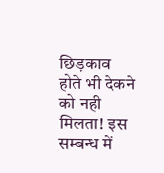छिड़काव होते भी देकने को नही मिलता! इस सम्बन्ध में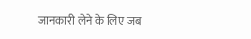जानकारी लेने के लिए जब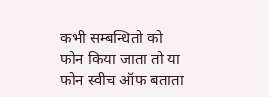कभी सम्बन्धितो को फोन किया जाता तो या फोन स्वीच ऑफ बताता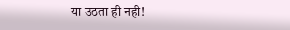या उठता ही नही!